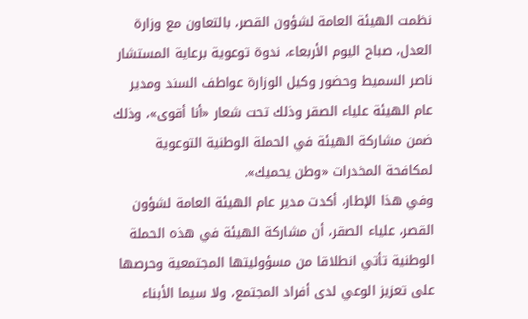نظمت الهيئة العامة لشؤون القصر، بالتعاون مع وزارة العدل، صباح اليوم الأربعاء، ندوة توعوية برعاية المستشار ناصر السميط وحضور وكيل الوزارة عواطف السند ومدير عام الهيئة علياء الصقر وذلك تحت شعار «أنا أقوى»، وذلك ضمن مشاركة الهيئة في الحملة الوطنية التوعوية لمكافحة المخدرات «وطن يحميك».
وفي هذا الإطار، أكدت مدير عام الهيئة العامة لشؤون القصر، علياء الصقر، أن مشاركة الهيئة في هذه الحملة الوطنية تأتي انطلاقا من مسؤوليتها المجتمعية وحرصها على تعزيز الوعي لدى أفراد المجتمع، ولا سيما الأبناء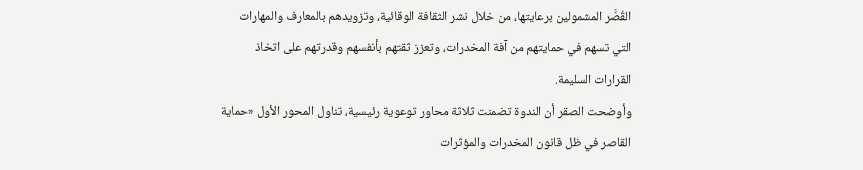القُصَّر المشمولين برعايتها، من خلال نشر الثقافة الوقائية، وتزويدهم بالمعارف والمهارات التي تسهم في حمايتهم من آفة المخدرات، وتعزز ثقتهم بأنفسهم وقدرتهم على اتخاذ القرارات السليمة.
وأوضحت الصقر أن الندوة تضمنت ثلاثة محاور توعوية رئيسية، تناول المحور الأول «حماية القاصر في ظل قانون المخدرات والمؤثرات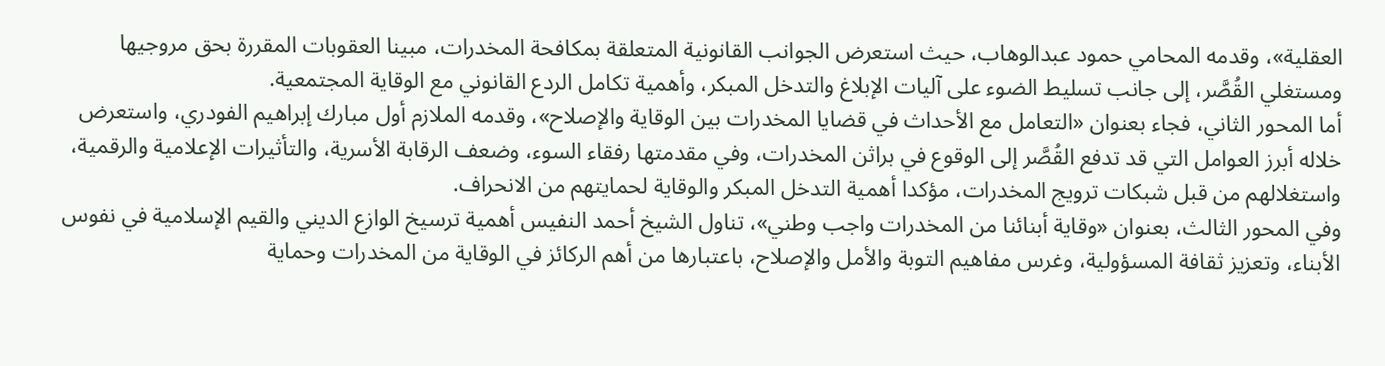العقلية»، وقدمه المحامي حمود عبدالوهاب، حيث استعرض الجوانب القانونية المتعلقة بمكافحة المخدرات، مبينا العقوبات المقررة بحق مروجيها ومستغلي القُصَّر، إلى جانب تسليط الضوء على آليات الإبلاغ والتدخل المبكر، وأهمية تكامل الردع القانوني مع الوقاية المجتمعية.
أما المحور الثاني، فجاء بعنوان «التعامل مع الأحداث في قضايا المخدرات بين الوقاية والإصلاح»، وقدمه الملازم أول مبارك إبراهيم الفودري، واستعرض خلاله أبرز العوامل التي قد تدفع القُصَّر إلى الوقوع في براثن المخدرات، وفي مقدمتها رفقاء السوء، وضعف الرقابة الأسرية، والتأثيرات الإعلامية والرقمية، واستغلالهم من قبل شبكات ترويج المخدرات، مؤكدا أهمية التدخل المبكر والوقاية لحمايتهم من الانحراف.
وفي المحور الثالث، بعنوان «وقاية أبنائنا من المخدرات واجب وطني»، تناول الشيخ أحمد النفيس أهمية ترسيخ الوازع الديني والقيم الإسلامية في نفوس الأبناء، وتعزيز ثقافة المسؤولية، وغرس مفاهيم التوبة والأمل والإصلاح، باعتبارها من أهم الركائز في الوقاية من المخدرات وحماية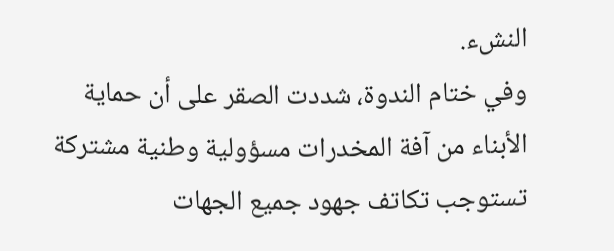النشء.
وفي ختام الندوة، شددت الصقر على أن حماية الأبناء من آفة المخدرات مسؤولية وطنية مشتركة تستوجب تكاتف جهود جميع الجهات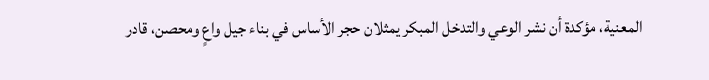المعنية، مؤكدة أن نشر الوعي والتدخل المبكر يمثلان حجر الأساس في بناء جيل واعٍ ومحصن، قادر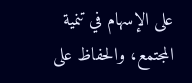على الإسهام في تنمية المجتمع، والحفاظ على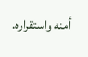أمنه واستقراره.